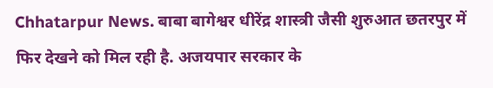Chhatarpur News. बाबा बागेश्वर धीरेंद्र शास्त्री जैसी शुरुआत छतरपुर में फिर देखने को मिल रही है. अजयपार सरकार के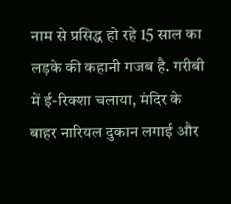नाम से प्रसिद्ध हो रहे 15 साल का लड़के की कहानी गजब है. गरीबी में ई-रिक्शा चलाया, मंदिर के बाहर नारियल दुकान लगाई और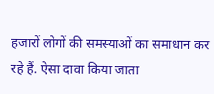हजारों लोगों की समस्याओं का समाधान कर रहे हैं. ऐसा दावा किया जाता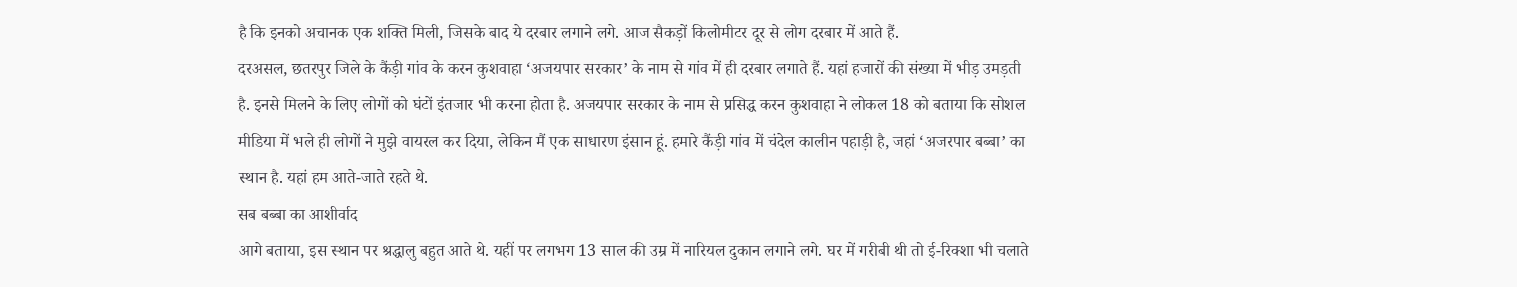है कि इनको अचानक एक शक्ति मिली, जिसके बाद ये दरबार लगाने लगे. आज सैकड़ों किलोमीटर दूर से लोग दरबार में आते हैं.
दरअसल, छतरपुर जिले के कैंड़ी गांव के करन कुशवाहा ‘अजयपार सरकार’ के नाम से गांव में ही दरबार लगाते हैं. यहां हजारों की संख्या में भीड़ उमड़ती है. इनसे मिलने के लिए लोगों को घंटों इंतजार भी करना होता है. अजयपार सरकार के नाम से प्रसिद्ध करन कुशवाहा ने लोकल 18 को बताया कि सोशल मीडिया में भले ही लोगों ने मुझे वायरल कर दिया, लेकिन मैं एक साधारण इंसान हूं. हमारे कैंड़ी गांव में चंदेल कालीन पहाड़ी है, जहां ‘अजरपार बब्बा’ का स्थान है. यहां हम आते-जाते रहते थे.
सब बब्बा का आशीर्वाद
आगे बताया, इस स्थान पर श्रद्धालु बहुत आते थे. यहीं पर लगभग 13 साल की उम्र में नारियल दुकान लगाने लगे. घर में गरीबी थी तो ई-रिक्शा भी चलाते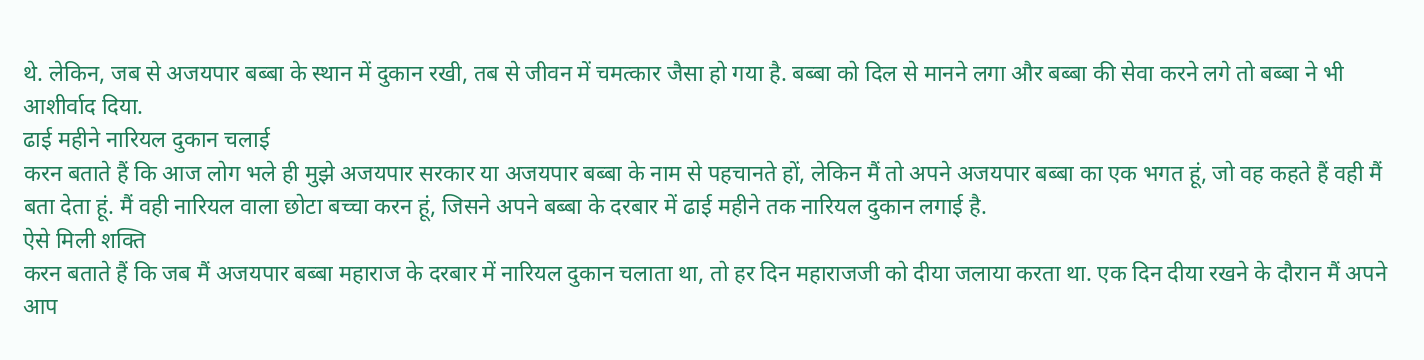थे. लेकिन, जब से अजयपार बब्बा के स्थान में दुकान रखी, तब से जीवन में चमत्कार जैसा हो गया है. बब्बा को दिल से मानने लगा और बब्बा की सेवा करने लगे तो बब्बा ने भी आशीर्वाद दिया.
ढाई महीने नारियल दुकान चलाई
करन बताते हैं कि आज लोग भले ही मुझे अजयपार सरकार या अजयपार बब्बा के नाम से पहचानते हों, लेकिन मैं तो अपने अजयपार बब्बा का एक भगत हूं, जो वह कहते हैं वही मैं बता देता हूं. मैं वही नारियल वाला छोटा बच्चा करन हूं, जिसने अपने बब्बा के दरबार में ढाई महीने तक नारियल दुकान लगाई है.
ऐसे मिली शक्ति
करन बताते हैं कि जब मैं अजयपार बब्बा महाराज के दरबार में नारियल दुकान चलाता था, तो हर दिन महाराजजी को दीया जलाया करता था. एक दिन दीया रखने के दौरान मैं अपने आप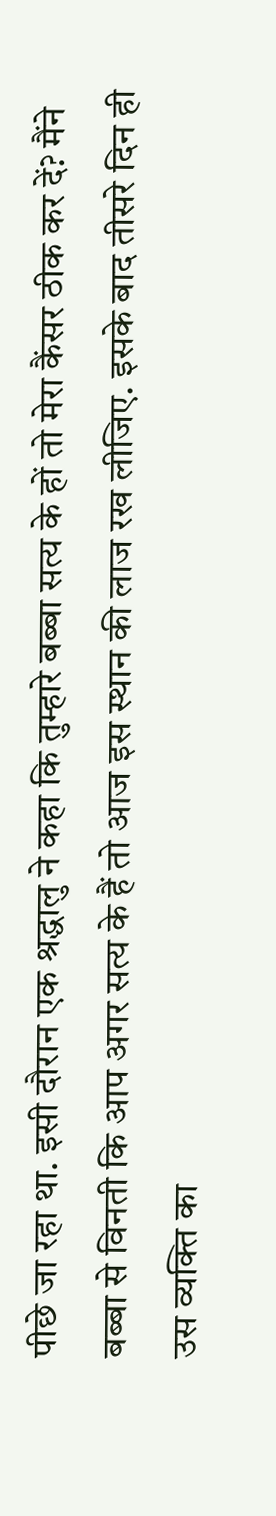पीछे जा रहा था. इसी दौरान एक श्रद्धालु ने कहा कि तुम्हारे बब्बा सत्य के हों तो मेरा कैंसर ठीक कर दें? मैंने बब्बा से विनती कि आप अगर सत्य के हैं तो आज इस स्थान की लाज रख लीजिए. इसके बाद तीसरे दिन ही उस व्यक्ति का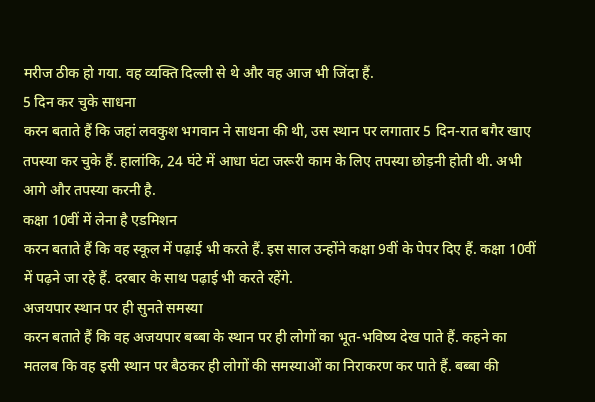मरीज ठीक हो गया. वह व्यक्ति दिल्ली से थे और वह आज भी जिंदा हैं.
5 दिन कर चुके साधना
करन बताते हैं कि जहां लवकुश भगवान ने साधना की थी, उस स्थान पर लगातार 5 दिन-रात बगैर खाए तपस्या कर चुके हैं. हालांकि, 24 घंटे में आधा घंटा जरूरी काम के लिए तपस्या छोड़नी होती थी. अभी आगे और तपस्या करनी है.
कक्षा 10वीं में लेना है एडमिशन
करन बताते हैं कि वह स्कूल में पढ़ाई भी करते हैं. इस साल उन्होंने कक्षा 9वीं के पेपर दिए हैं. कक्षा 10वीं में पढ़ने जा रहे हैं. दरबार के साथ पढ़ाई भी करते रहेंगे.
अजयपार स्थान पर ही सुनते समस्या
करन बताते हैं कि वह अजयपार बब्बा के स्थान पर ही लोगों का भूत-भविष्य देख पाते हैं. कहने का मतलब कि वह इसी स्थान पर बैठकर ही लोगों की समस्याओं का निराकरण कर पाते हैं. बब्बा की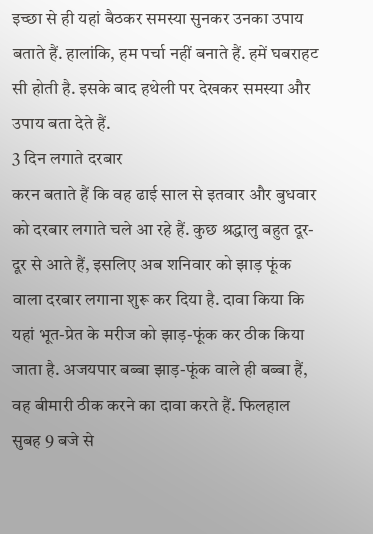इच्छा से ही यहां बैठकर समस्या सुनकर उनका उपाय बताते हैं. हालांकि, हम पर्चा नहीं बनाते हैं. हमें घबराहट सी होती है. इसके बाद हथेली पर देखकर समस्या और उपाय बता देते हैं.
3 दिन लगाते दरबार
करन बताते हैं कि वह ढाई साल से इतवार और बुधवार को दरबार लगाते चले आ रहे हैं. कुछ श्रद्धालु बहुत दूर-दूर से आते हैं, इसलिए अब शनिवार को झाड़ फूंक वाला दरबार लगाना शुरू कर दिया है. दावा किया कि यहां भूत-प्रेत के मरीज को झाड़-फूंक कर ठीक किया जाता है. अजयपार बब्बा झाड़-फूंक वाले ही बब्बा हैं, वह बीमारी ठीक करने का दावा करते हैं. फिलहाल सुबह 9 बजे से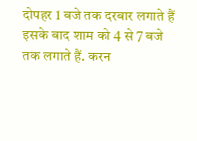दोपहर 1 बजे तक दरबार लगाते हैं इसके बाद शाम को 4 से 7 बजे तक लगाते हैं. करन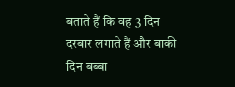बताते हैं कि वह 3 दिन दरबार लगाते हैं और बाकी दिन बब्बा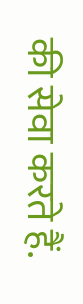की सेवा करते हैं.